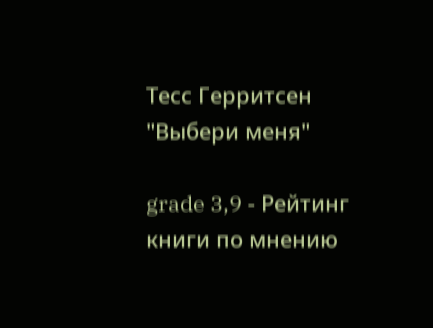Тесс Герритсен "Выбери меня"

grade 3,9 - Рейтинг книги по мнению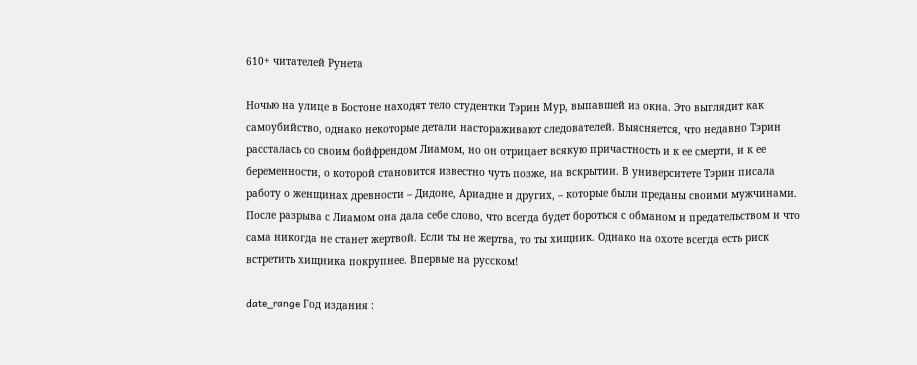610+ читателей Рунета

Ночью на улице в Бостоне находят тело студентки Тэрин Мур, выпавшей из окна. Это выглядит как самоубийство, однако некоторые детали настораживают следователей. Выясняется, что недавно Тэрин рассталась со своим бойфрендом Лиамом, но он отрицает всякую причастность и к ее смерти, и к ее беременности, о которой становится известно чуть позже, на вскрытии. В университете Тэрин писала работу о женщинах древности – Дидоне, Ариадне и других, – которые были преданы своими мужчинами. После разрыва с Лиамом она дала себе слово, что всегда будет бороться с обманом и предательством и что сама никогда не станет жертвой. Если ты не жертва, то ты хищник. Однако на охоте всегда есть риск встретить хищника покрупнее. Впервые на русском!

date_range Год издания :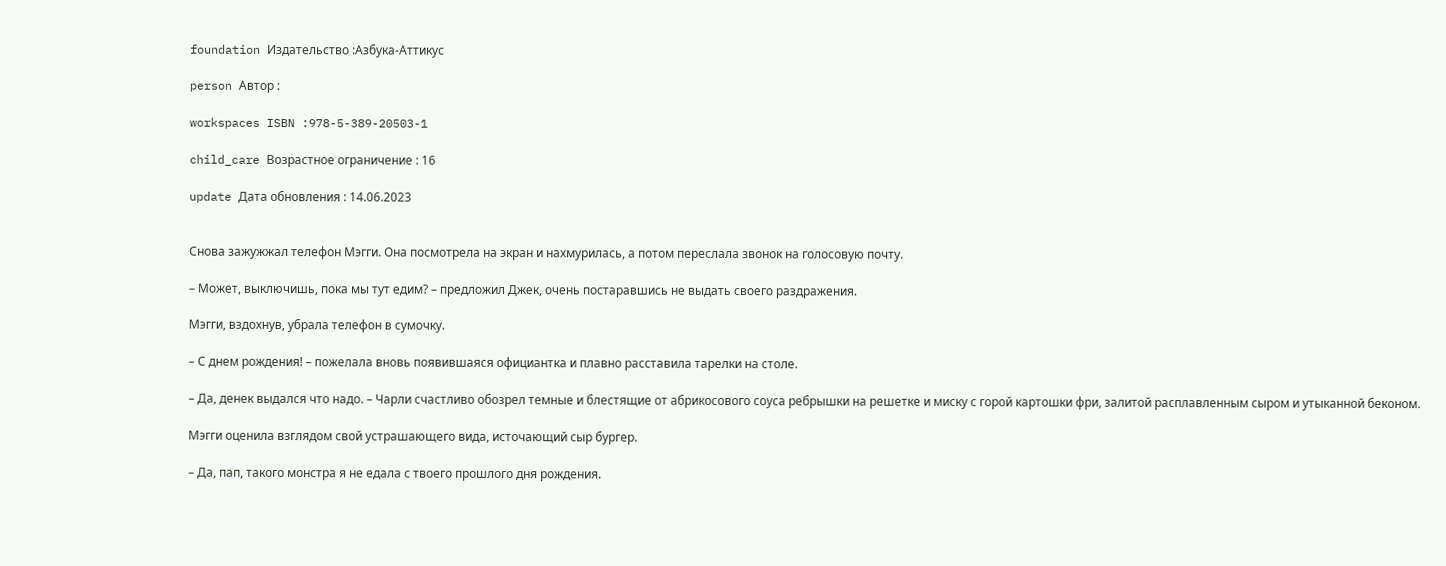foundation Издательство :Азбука-Аттикус

person Автор :

workspaces ISBN :978-5-389-20503-1

child_care Возрастное ограничение : 16

update Дата обновления : 14.06.2023


Снова зажужжал телефон Мэгги. Она посмотрела на экран и нахмурилась, а потом переслала звонок на голосовую почту.

– Может, выключишь, пока мы тут едим? – предложил Джек, очень постаравшись не выдать своего раздражения.

Мэгги, вздохнув, убрала телефон в сумочку.

– С днем рождения! – пожелала вновь появившаяся официантка и плавно расставила тарелки на столе.

– Да, денек выдался что надо. – Чарли счастливо обозрел темные и блестящие от абрикосового соуса ребрышки на решетке и миску с горой картошки фри, залитой расплавленным сыром и утыканной беконом.

Мэгги оценила взглядом свой устрашающего вида, источающий сыр бургер.

– Да, пап, такого монстра я не едала с твоего прошлого дня рождения.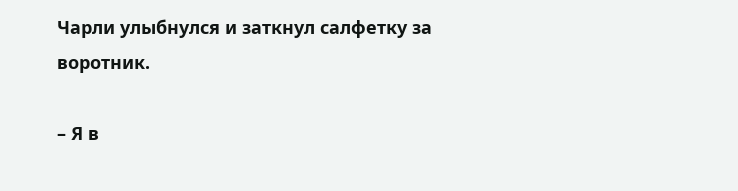Чарли улыбнулся и заткнул салфетку за воротник.

– Я в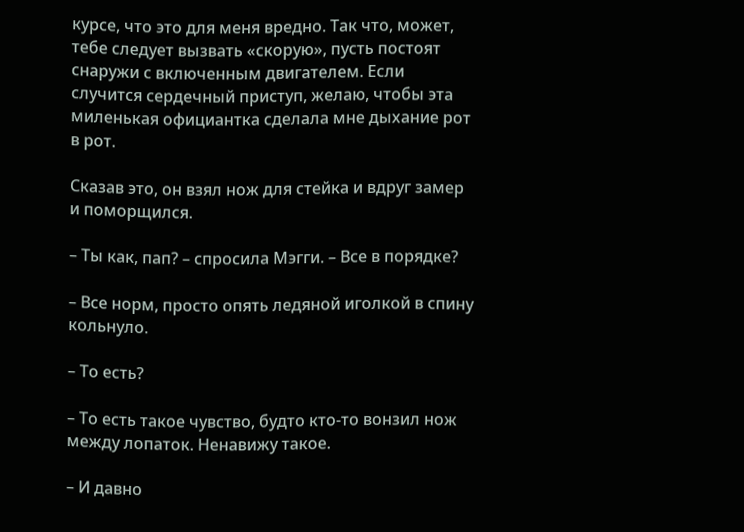курсе, что это для меня вредно. Так что, может, тебе следует вызвать «скорую», пусть постоят снаружи с включенным двигателем. Если случится сердечный приступ, желаю, чтобы эта миленькая официантка сделала мне дыхание рот в рот.

Сказав это, он взял нож для стейка и вдруг замер и поморщился.

– Ты как, пап? – спросила Мэгги. – Все в порядке?

– Все норм, просто опять ледяной иголкой в спину кольнуло.

– То есть?

– То есть такое чувство, будто кто-то вонзил нож между лопаток. Ненавижу такое.

– И давно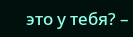это у тебя? –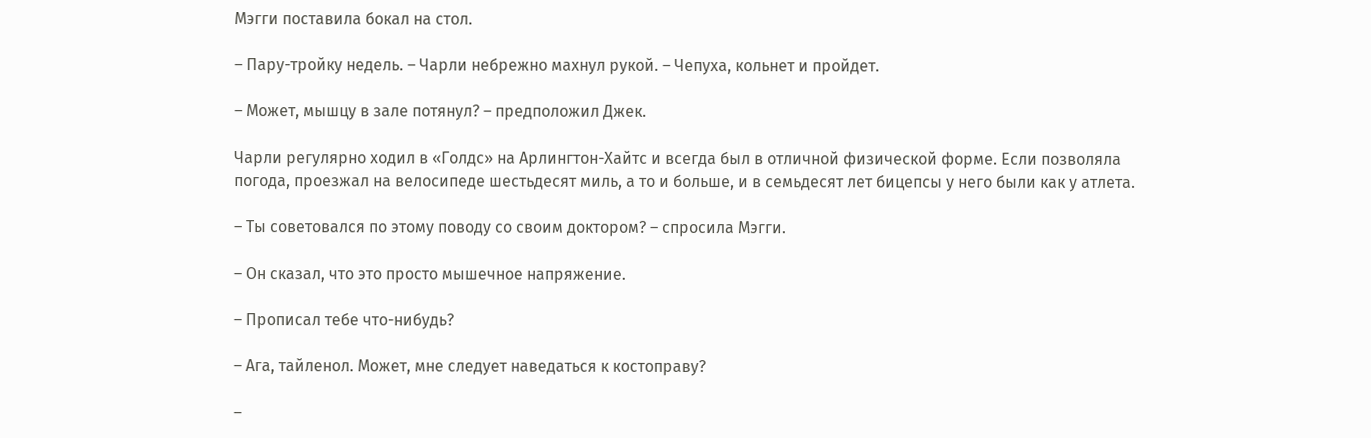Мэгги поставила бокал на стол.

– Пару-тройку недель. – Чарли небрежно махнул рукой. – Чепуха, кольнет и пройдет.

– Может, мышцу в зале потянул? – предположил Джек.

Чарли регулярно ходил в «Голдс» на Арлингтон-Хайтс и всегда был в отличной физической форме. Если позволяла погода, проезжал на велосипеде шестьдесят миль, а то и больше, и в семьдесят лет бицепсы у него были как у атлета.

– Ты советовался по этому поводу со своим доктором? – спросила Мэгги.

– Он сказал, что это просто мышечное напряжение.

– Прописал тебе что-нибудь?

– Ага, тайленол. Может, мне следует наведаться к костоправу?

–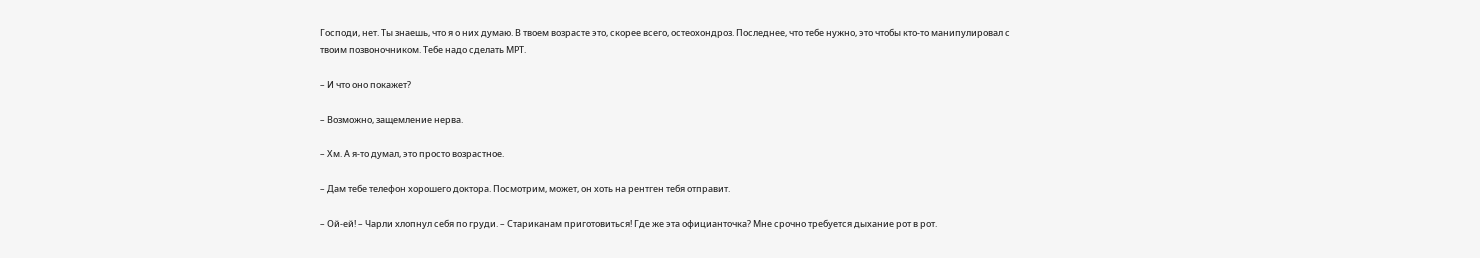Господи, нет. Ты знаешь, что я о них думаю. В твоем возрасте это, скорее всего, остеохондроз. Последнее, что тебе нужно, это чтобы кто-то манипулировал с твоим позвоночником. Тебе надо сделать МРТ.

– И что оно покажет?

– Возможно, защемление нерва.

– Хм. А я-то думал, это просто возрастное.

– Дам тебе телефон хорошего доктора. Посмотрим, может, он хоть на рентген тебя отправит.

– Ой-ей! – Чарли хлопнул себя по груди. – Стариканам приготовиться! Где же эта официанточка? Мне срочно требуется дыхание рот в рот.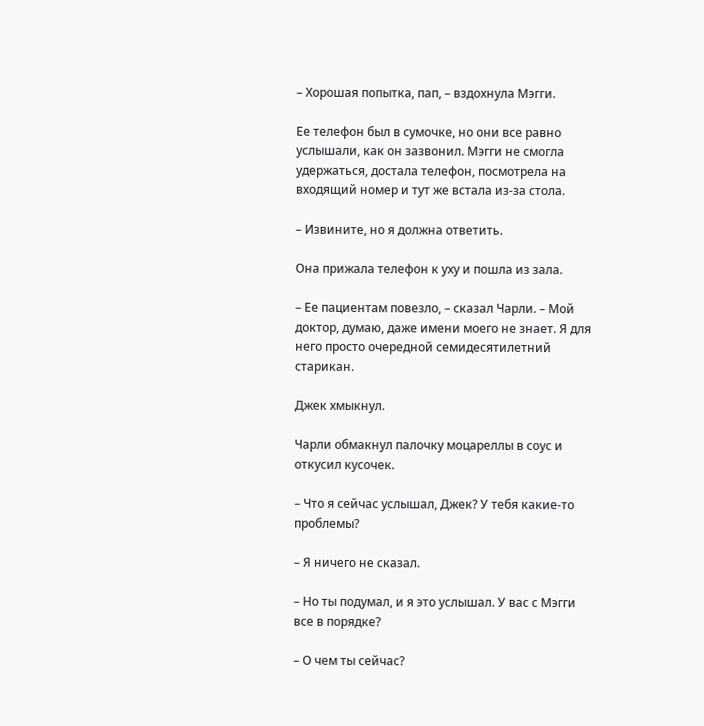– Хорошая попытка, пап, – вздохнула Мэгги.

Ее телефон был в сумочке, но они все равно услышали, как он зазвонил. Мэгги не смогла удержаться, достала телефон, посмотрела на входящий номер и тут же встала из-за стола.

– Извините, но я должна ответить.

Она прижала телефон к уху и пошла из зала.

– Ее пациентам повезло, – сказал Чарли. – Мой доктор, думаю, даже имени моего не знает. Я для него просто очередной семидесятилетний старикан.

Джек хмыкнул.

Чарли обмакнул палочку моцареллы в соус и откусил кусочек.

– Что я сейчас услышал, Джек? У тебя какие-то проблемы?

– Я ничего не сказал.

– Но ты подумал, и я это услышал. У вас с Мэгги все в порядке?

– О чем ты сейчас?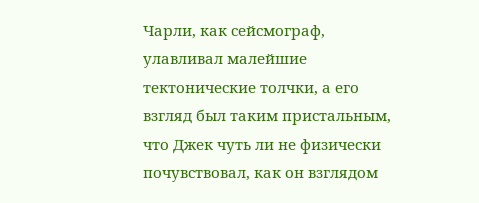Чарли, как сейсмограф, улавливал малейшие тектонические толчки, а его взгляд был таким пристальным, что Джек чуть ли не физически почувствовал, как он взглядом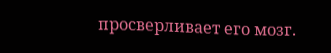просверливает его мозг.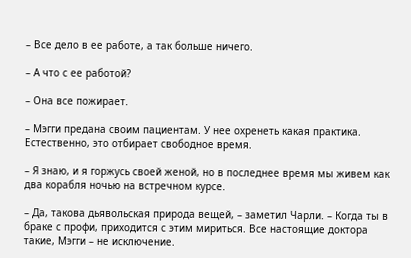– Все дело в ее работе, а так больше ничего.

– А что с ее работой?

– Она все пожирает.

– Мэгги предана своим пациентам. У нее охренеть какая практика. Естественно, это отбирает свободное время.

– Я знаю, и я горжусь своей женой, но в последнее время мы живем как два корабля ночью на встречном курсе.

– Да, такова дьявольская природа вещей, – заметил Чарли. – Когда ты в браке с профи, приходится с этим мириться. Все настоящие доктора такие, Мэгги – не исключение.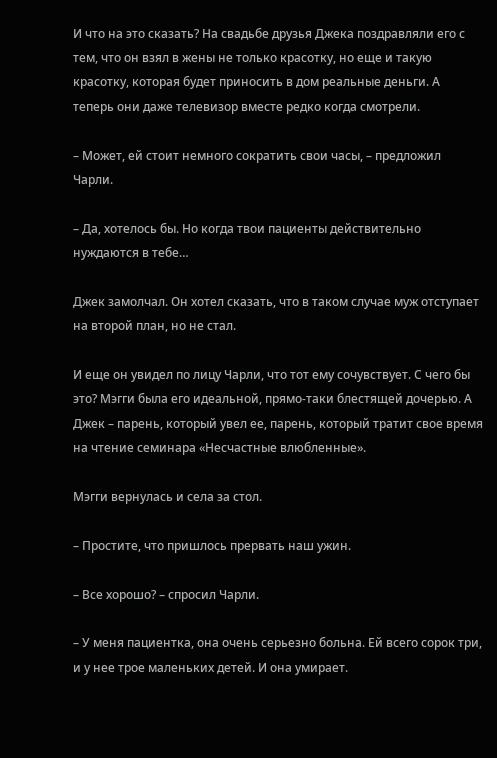И что на это сказать? На свадьбе друзья Джека поздравляли его с тем, что он взял в жены не только красотку, но еще и такую красотку, которая будет приносить в дом реальные деньги. А теперь они даже телевизор вместе редко когда смотрели.

– Может, ей стоит немного сократить свои часы, – предложил Чарли.

– Да, хотелось бы. Но когда твои пациенты действительно нуждаются в тебе…

Джек замолчал. Он хотел сказать, что в таком случае муж отступает на второй план, но не стал.

И еще он увидел по лицу Чарли, что тот ему сочувствует. С чего бы это? Мэгги была его идеальной, прямо-таки блестящей дочерью. А Джек – парень, который увел ее, парень, который тратит свое время на чтение семинара «Несчастные влюбленные».

Мэгги вернулась и села за стол.

– Простите, что пришлось прервать наш ужин.

– Все хорошо? – спросил Чарли.

– У меня пациентка, она очень серьезно больна. Ей всего сорок три, и у нее трое маленьких детей. И она умирает.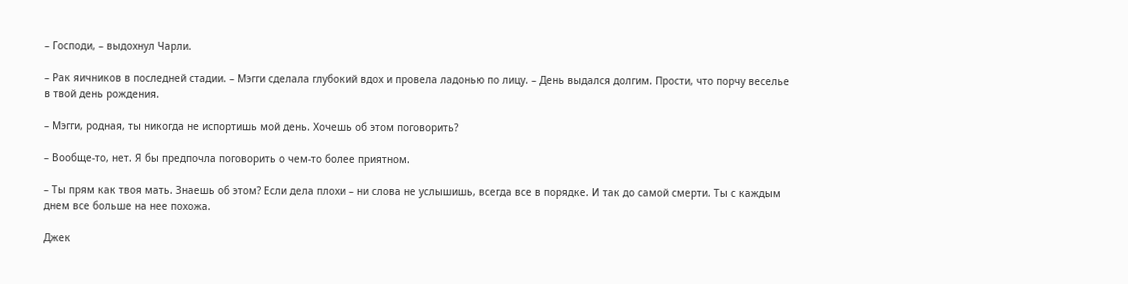– Господи, – выдохнул Чарли.

– Рак яичников в последней стадии. – Мэгги сделала глубокий вдох и провела ладонью по лицу. – День выдался долгим. Прости, что порчу веселье в твой день рождения.

– Мэгги, родная, ты никогда не испортишь мой день. Хочешь об этом поговорить?

– Вообще-то, нет. Я бы предпочла поговорить о чем-то более приятном.

– Ты прям как твоя мать. Знаешь об этом? Если дела плохи – ни слова не услышишь, всегда все в порядке. И так до самой смерти. Ты с каждым днем все больше на нее похожа.

Джек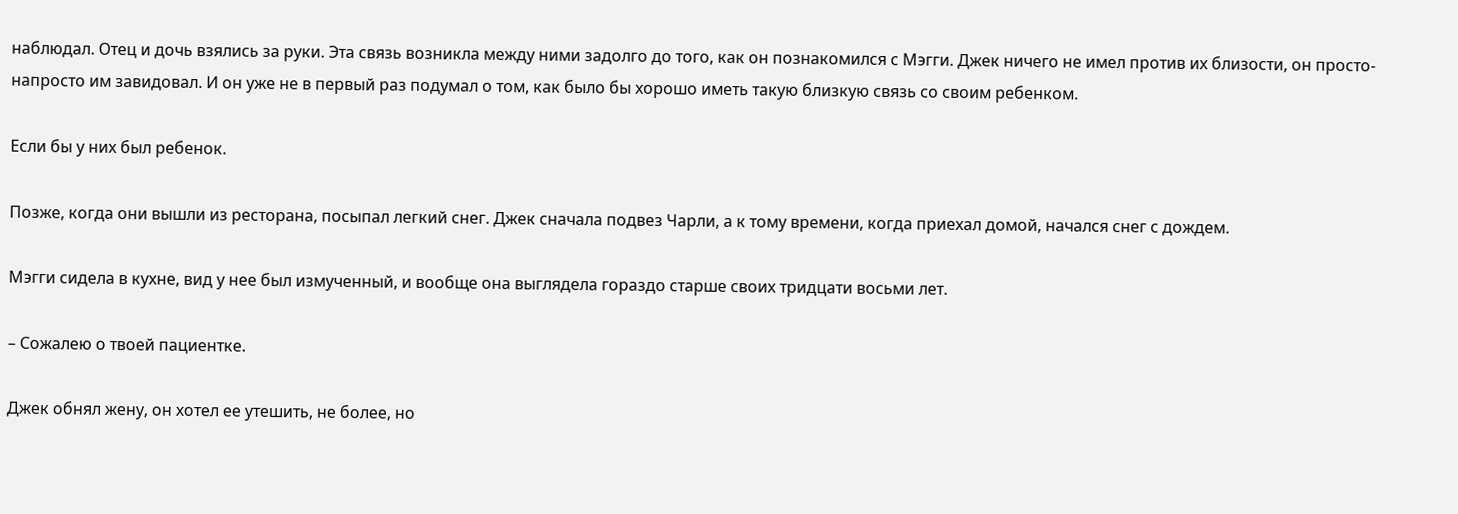наблюдал. Отец и дочь взялись за руки. Эта связь возникла между ними задолго до того, как он познакомился с Мэгги. Джек ничего не имел против их близости, он просто-напросто им завидовал. И он уже не в первый раз подумал о том, как было бы хорошо иметь такую близкую связь со своим ребенком.

Если бы у них был ребенок.

Позже, когда они вышли из ресторана, посыпал легкий снег. Джек сначала подвез Чарли, а к тому времени, когда приехал домой, начался снег с дождем.

Мэгги сидела в кухне, вид у нее был измученный, и вообще она выглядела гораздо старше своих тридцати восьми лет.

– Сожалею о твоей пациентке.

Джек обнял жену, он хотел ее утешить, не более, но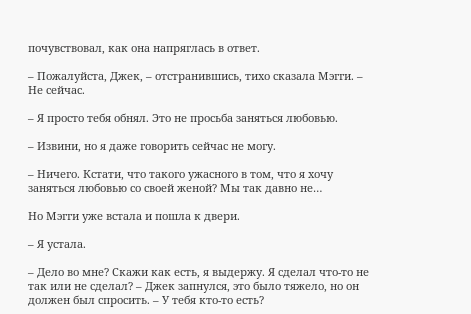почувствовал, как она напряглась в ответ.

– Пожалуйста, Джек, – отстранившись, тихо сказала Мэгги. – Не сейчас.

– Я просто тебя обнял. Это не просьба заняться любовью.

– Извини, но я даже говорить сейчас не могу.

– Ничего. Кстати, что такого ужасного в том, что я хочу заняться любовью со своей женой? Мы так давно не…

Но Мэгги уже встала и пошла к двери.

– Я устала.

– Дело во мне? Скажи как есть, я выдержу. Я сделал что-то не так или не сделал? – Джек запнулся, это было тяжело, но он должен был спросить. – У тебя кто-то есть?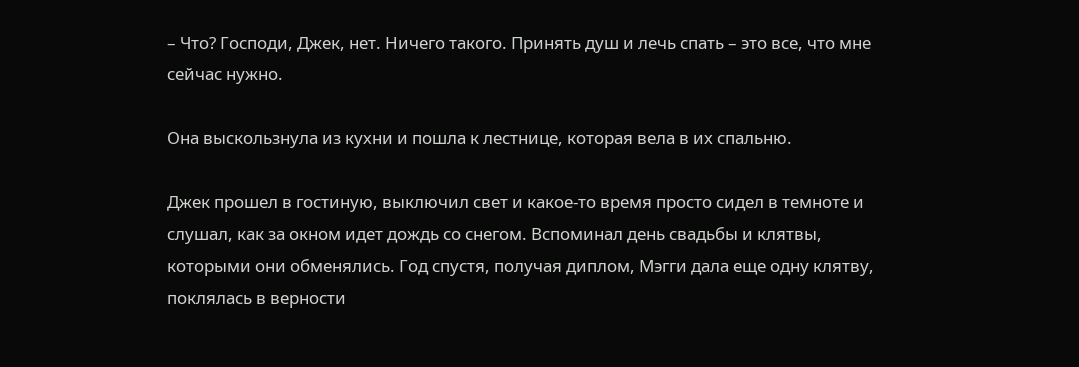– Что? Господи, Джек, нет. Ничего такого. Принять душ и лечь спать – это все, что мне сейчас нужно.

Она выскользнула из кухни и пошла к лестнице, которая вела в их спальню.

Джек прошел в гостиную, выключил свет и какое-то время просто сидел в темноте и слушал, как за окном идет дождь со снегом. Вспоминал день свадьбы и клятвы, которыми они обменялись. Год спустя, получая диплом, Мэгги дала еще одну клятву, поклялась в верности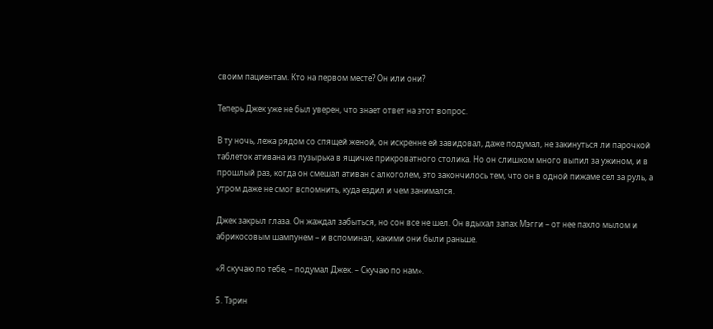своим пациентам. Кто на первом месте? Он или они?

Теперь Джек уже не был уверен, что знает ответ на этот вопрос.

В ту ночь, лежа рядом со спящей женой, он искренне ей завидовал, даже подумал, не закинуться ли парочкой таблеток ативана из пузырька в ящичке прикроватного столика. Но он слишком много выпил за ужином, и в прошлый раз, когда он смешал ативан с алкоголем, это закончилось тем, что он в одной пижаме сел за руль, а утром даже не смог вспомнить, куда ездил и чем занимался.

Джек закрыл глаза. Он жаждал забыться, но сон все не шел. Он вдыхал запах Мэгги – от нее пахло мылом и абрикосовым шампунем – и вспоминал, какими они были раньше.

«Я скучаю по тебе, – подумал Джек. – Скучаю по нам».

5. Тэрин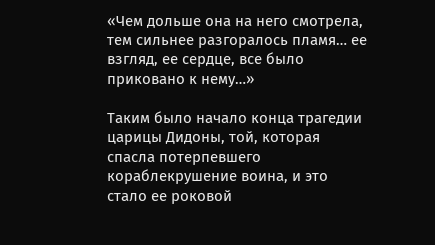«Чем дольше она на него смотрела, тем сильнее разгоралось пламя… ее взгляд, ее сердце, все было приковано к нему…»

Таким было начало конца трагедии царицы Дидоны, той, которая спасла потерпевшего кораблекрушение воина, и это стало ее роковой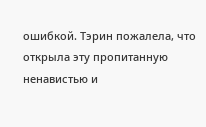ошибкой. Тэрин пожалела, что открыла эту пропитанную ненавистью и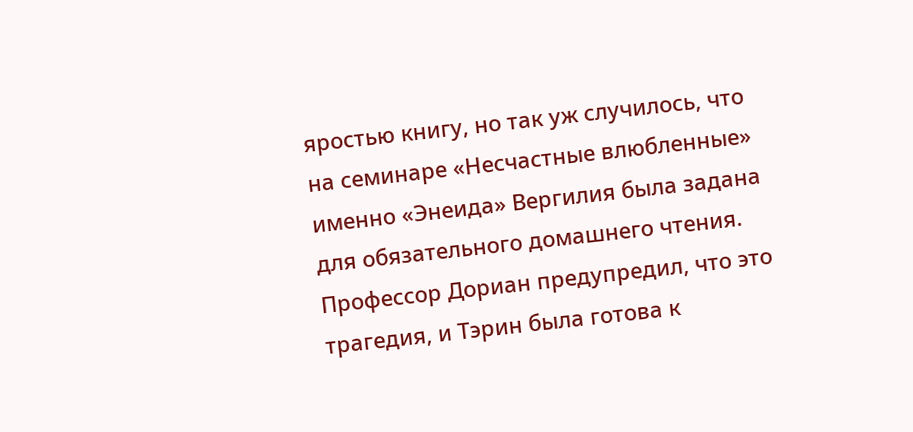яростью книгу, но так уж случилось, что на семинаре «Несчастные влюбленные» именно «Энеида» Вергилия была задана для обязательного домашнего чтения. Профессор Дориан предупредил, что это трагедия, и Тэрин была готова к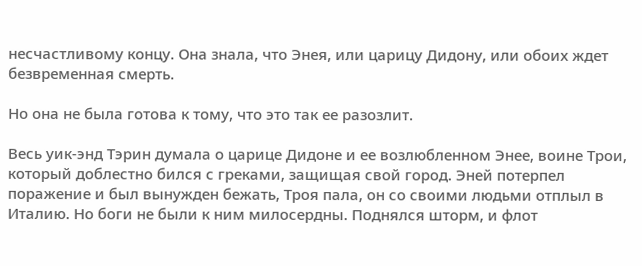несчастливому концу. Она знала, что Энея, или царицу Дидону, или обоих ждет безвременная смерть.

Но она не была готова к тому, что это так ее разозлит.

Весь уик-энд Тэрин думала о царице Дидоне и ее возлюбленном Энее, воине Трои, который доблестно бился с греками, защищая свой город. Эней потерпел поражение и был вынужден бежать, Троя пала, он со своими людьми отплыл в Италию. Но боги не были к ним милосердны. Поднялся шторм, и флот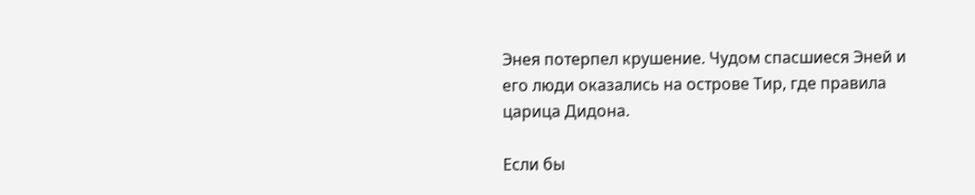Энея потерпел крушение. Чудом спасшиеся Эней и его люди оказались на острове Тир, где правила царица Дидона.

Если бы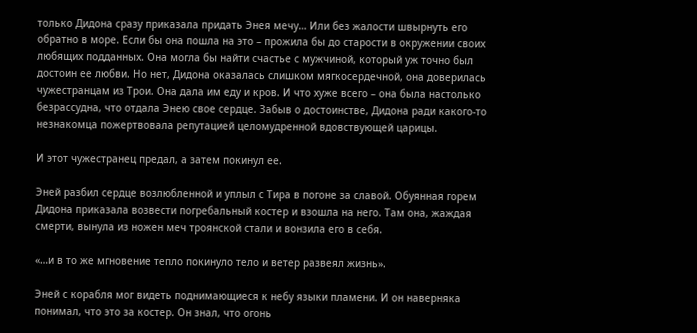только Дидона сразу приказала придать Энея мечу… Или без жалости швырнуть его обратно в море. Если бы она пошла на это – прожила бы до старости в окружении своих любящих подданных. Она могла бы найти счастье с мужчиной, который уж точно был достоин ее любви. Но нет, Дидона оказалась слишком мягкосердечной, она доверилась чужестранцам из Трои. Она дала им еду и кров. И что хуже всего – она была настолько безрассудна, что отдала Энею свое сердце. Забыв о достоинстве, Дидона ради какого-то незнакомца пожертвовала репутацией целомудренной вдовствующей царицы.

И этот чужестранец предал, а затем покинул ее.

Эней разбил сердце возлюбленной и уплыл с Тира в погоне за славой. Обуянная горем Дидона приказала возвести погребальный костер и взошла на него. Там она, жаждая смерти, вынула из ножен меч троянской стали и вонзила его в себя.

«…и в то же мгновение тепло покинуло тело и ветер развеял жизнь».

Эней с корабля мог видеть поднимающиеся к небу языки пламени. И он наверняка понимал, что это за костер. Он знал, что огонь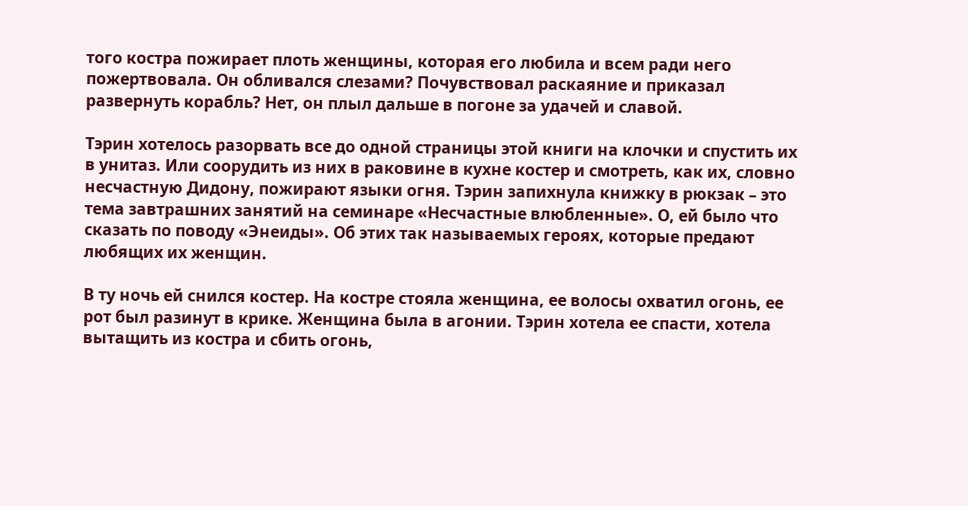того костра пожирает плоть женщины, которая его любила и всем ради него пожертвовала. Он обливался слезами? Почувствовал раскаяние и приказал развернуть корабль? Нет, он плыл дальше в погоне за удачей и славой.

Тэрин хотелось разорвать все до одной страницы этой книги на клочки и спустить их в унитаз. Или соорудить из них в раковине в кухне костер и смотреть, как их, словно несчастную Дидону, пожирают языки огня. Тэрин запихнула книжку в рюкзак – это тема завтрашних занятий на семинаре «Несчастные влюбленные». О, ей было что сказать по поводу «Энеиды». Об этих так называемых героях, которые предают любящих их женщин.

В ту ночь ей снился костер. На костре стояла женщина, ее волосы охватил огонь, ее рот был разинут в крике. Женщина была в агонии. Тэрин хотела ее спасти, хотела вытащить из костра и сбить огонь,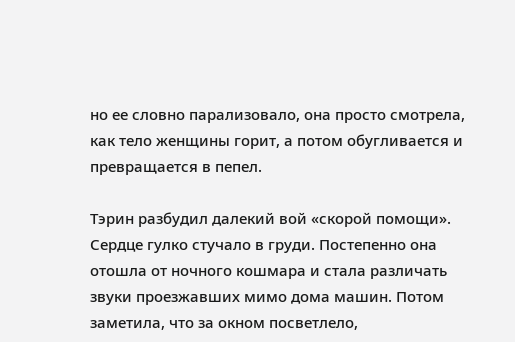но ее словно парализовало, она просто смотрела, как тело женщины горит, а потом обугливается и превращается в пепел.

Тэрин разбудил далекий вой «скорой помощи». Сердце гулко стучало в груди. Постепенно она отошла от ночного кошмара и стала различать звуки проезжавших мимо дома машин. Потом заметила, что за окном посветлело,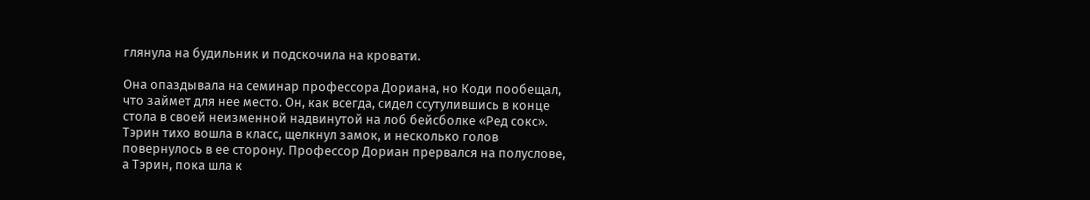глянула на будильник и подскочила на кровати.

Она опаздывала на семинар профессора Дориана, но Коди пообещал, что займет для нее место. Он, как всегда, сидел ссутулившись в конце стола в своей неизменной надвинутой на лоб бейсболке «Ред сокс». Тэрин тихо вошла в класс, щелкнул замок, и несколько голов повернулось в ее сторону. Профессор Дориан прервался на полуслове, а Тэрин, пока шла к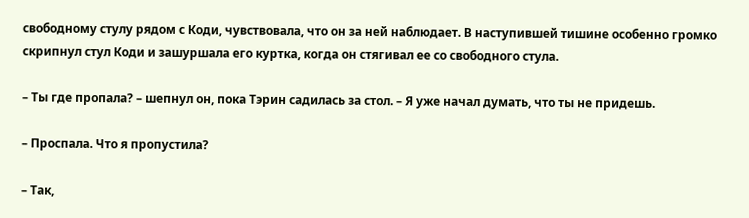свободному стулу рядом с Коди, чувствовала, что он за ней наблюдает. В наступившей тишине особенно громко скрипнул стул Коди и зашуршала его куртка, когда он стягивал ее со свободного стула.

– Ты где пропала? – шепнул он, пока Тэрин садилась за стол. – Я уже начал думать, что ты не придешь.

– Проспала. Что я пропустила?

– Так,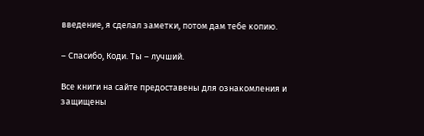введение, я сделал заметки, потом дам тебе копию.

– Спасибо, Коди. Ты – лучший.

Все книги на сайте предоставены для ознакомления и защищены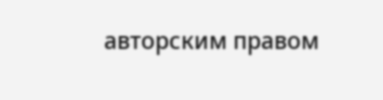авторским правом